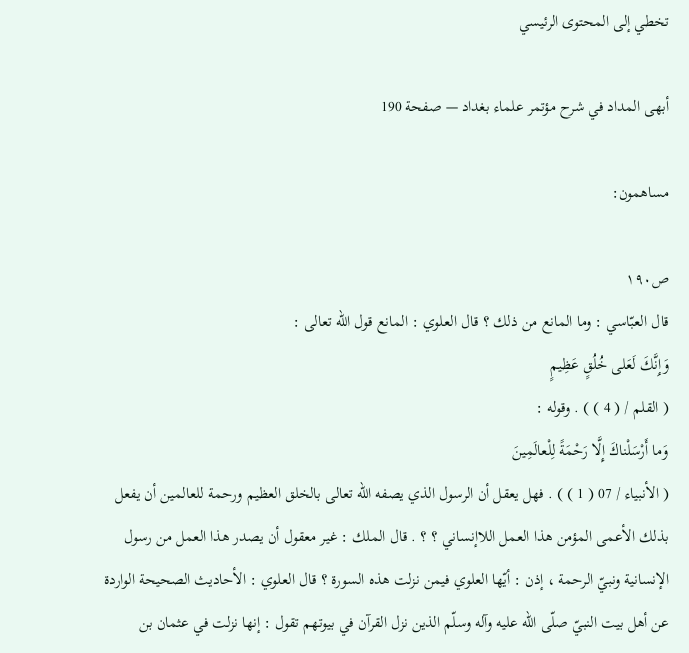تخطي إلى المحتوى الرئيسي

أبهى المداد في شرح مؤتمر علماء بغداد — صفحة 190

مساهمون:

ص١٩٠
قال العبّاسي : وما المانع من ذلك ؟ قال العلوي : المانع قول اللّه تعالى :
وَإِنَّكَ لَعَلى خُلُقٍ عَظِيمٍ
( القلم / ( 4 ) ) . وقوله :
وَما أَرْسَلْناكَ إِلَّا رَحْمَةً لِلْعالَمِينَ
( الأنبياء / 07 ( 1 ) ) . فهل يعقل أن الرسول الذي يصفه اللّه تعالى بالخلق العظيم ورحمة للعالمين أن يفعل بذلك الأعمى المؤمن هذا العمل اللاإنساني ؟ ؟ . قال الملك : غير معقول أن يصدر هذا العمل من رسول الإنسانية ونبيّ الرحمة ، إذن : أيّها العلوي فيمن نزلت هذه السورة ؟ قال العلوي : الأحاديث الصحيحة الواردة عن أهل بيت النبيّ صلّى اللّه عليه وآله وسلّم الذين نزل القرآن في بيوتهم تقول : إنها نزلت في عثمان بن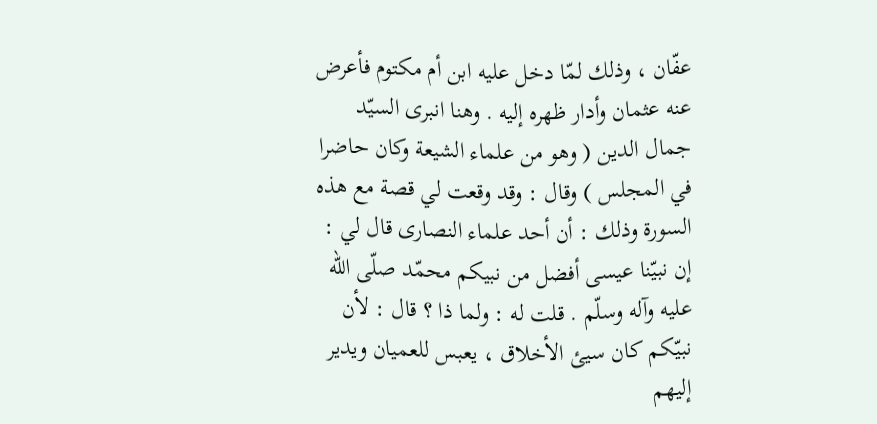عفّان ، وذلك لمّا دخل عليه ابن أم مكتوم فأعرض عنه عثمان وأدار ظهره إليه . وهنا انبرى السيّد جمال الدين ( وهو من علماء الشيعة وكان حاضرا في المجلس ) وقال : وقد وقعت لي قصة مع هذه السورة وذلك : أن أحد علماء النصارى قال لي : إن نبيّنا عيسى أفضل من نبيكم محمّد صلّى اللّه عليه وآله وسلّم . قلت له : ولما ذا ؟ قال : لأن نبيّكم كان سيئ الأخلاق ، يعبس للعميان ويدير إليهم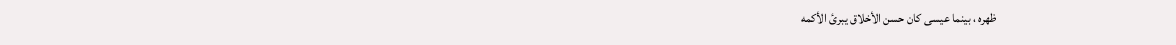ظهره ، بينما عيسى كان حسن الأخلاق يبرئ الأكمه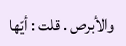والأبرص . قلت : أيّها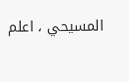المسيحي ، اعلم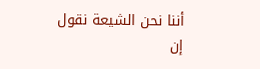أننا نحن الشيعة نقول إن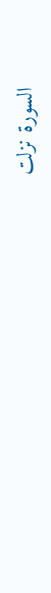السورة نزلت